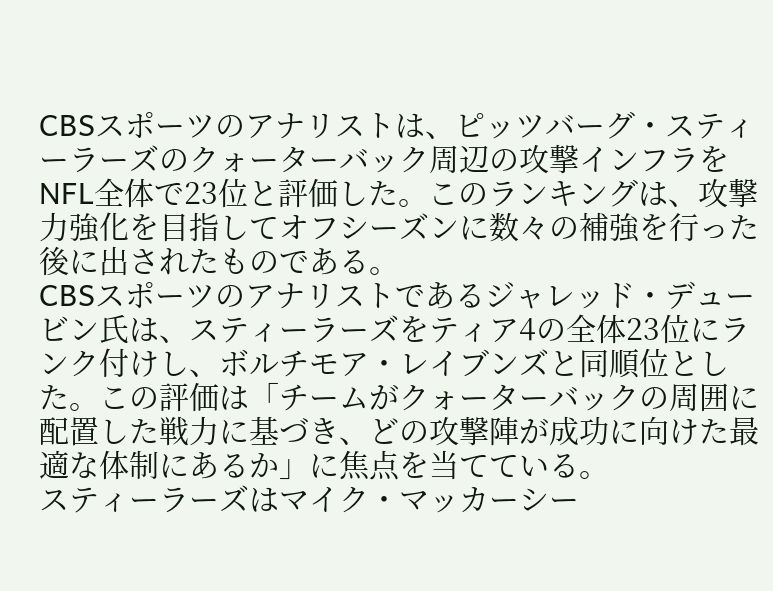CBSスポーツのアナリストは、ピッツバーグ・スティーラーズのクォーターバック周辺の攻撃インフラをNFL全体で23位と評価した。このランキングは、攻撃力強化を目指してオフシーズンに数々の補強を行った後に出されたものである。
CBSスポーツのアナリストであるジャレッド・デュービン氏は、スティーラーズをティア4の全体23位にランク付けし、ボルチモア・レイブンズと同順位とした。この評価は「チームがクォーターバックの周囲に配置した戦力に基づき、どの攻撃陣が成功に向けた最適な体制にあるか」に焦点を当てている。
スティーラーズはマイク・マッカーシー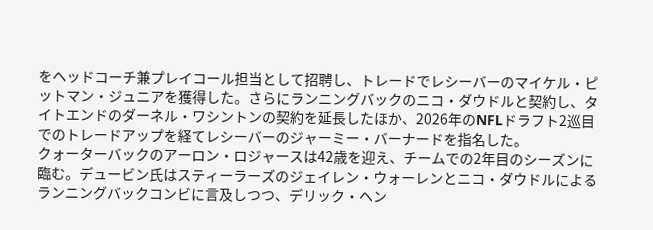をヘッドコーチ兼プレイコール担当として招聘し、トレードでレシーバーのマイケル・ピットマン・ジュニアを獲得した。さらにランニングバックのニコ・ダウドルと契約し、タイトエンドのダーネル・ワシントンの契約を延長したほか、2026年のNFLドラフト2巡目でのトレードアップを経てレシーバーのジャーミー・バーナードを指名した。
クォーターバックのアーロン・ロジャースは42歳を迎え、チームでの2年目のシーズンに臨む。デュービン氏はスティーラーズのジェイレン・ウォーレンとニコ・ダウドルによるランニングバックコンビに言及しつつ、デリック・ヘン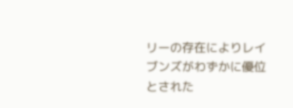リーの存在によりレイブンズがわずかに優位とされた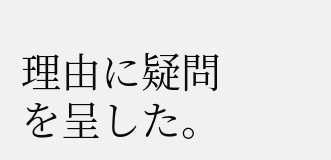理由に疑問を呈した。